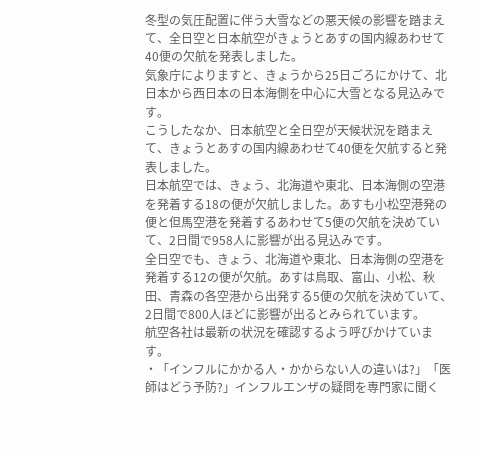冬型の気圧配置に伴う大雪などの悪天候の影響を踏まえて、全日空と日本航空がきょうとあすの国内線あわせて40便の欠航を発表しました。
気象庁によりますと、きょうから25日ごろにかけて、北日本から西日本の日本海側を中心に大雪となる見込みです。
こうしたなか、日本航空と全日空が天候状況を踏まえて、きょうとあすの国内線あわせて40便を欠航すると発表しました。
日本航空では、きょう、北海道や東北、日本海側の空港を発着する18の便が欠航しました。あすも小松空港発の便と但馬空港を発着するあわせて5便の欠航を決めていて、2日間で958人に影響が出る見込みです。
全日空でも、きょう、北海道や東北、日本海側の空港を発着する12の便が欠航。あすは鳥取、富山、小松、秋田、青森の各空港から出発する5便の欠航を決めていて、2日間で800人ほどに影響が出るとみられています。
航空各社は最新の状況を確認するよう呼びかけています。
・「インフルにかかる人・かからない人の違いは?」「医師はどう予防?」インフルエンザの疑問を専門家に聞く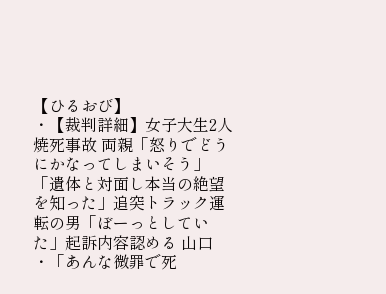【ひるおび】
・【裁判詳細】女子大生2人焼死事故 両親「怒りでどうにかなってしまいそう」「遺体と対面し本当の絶望を知った」追突トラック運転の男「ぼーっとしていた」起訴内容認める 山口
・「あんな微罪で死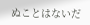ぬことはないだ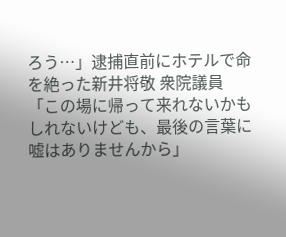ろう…」逮捕直前にホテルで命を絶った新井将敬 衆院議員「この場に帰って来れないかもしれないけども、最後の言葉に嘘はありませんから」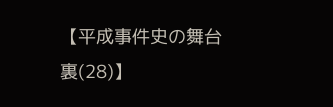【平成事件史の舞台裏(28)】